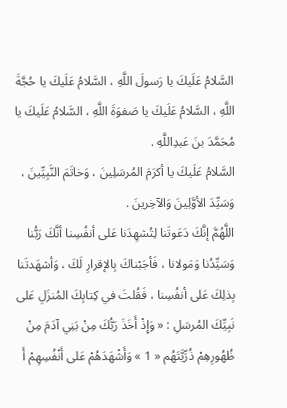السَّلامُ عَلَيكَ يا رَسولَ اللَّهِ ، السَّلامُ عَلَيكَ يا حُجَّةَ اللَّهِ ، السَّلامُ عَلَيكَ يا صَفوَةَ اللَّهِ ، السَّلامُ عَلَيكَ يا مُحَمَّدَ بنَ عَبدِاللَّهِ .
السَّلامُ عَلَيكَ يا أكرَمَ المُرسَلِينَ ، وَخاتَمَ النَّبِيِّينَ ، وَسَيِّدَ الأوَّلِينَ وَالآخِرينَ .
اللَّهُمَّ إنَّكَ دَعَوتَنا لِتُشهِدَنا عَلى أنفُسِنا أنَّكَ رَبُّنا وَسَيِّدُنا وَمَولانا ، فَأجَبْناكَ بِالإقرارِ لَكَ ، وَأشهَدتَنا بِذلِكَ عَلى أنفُسِنا ، فَقُلتَ في كِتابِكَ المُنزَلِ عَلى نَبِيِّكَ المُرسَلِ : « وَإِذْ أَخَذَ رَبُّكَ مِنْ بَنِي آدَمَ مِنْ ظُهُورِهِمْ ذُرِّيَّتَهُم « 1 » وَأَشْهَدَهُمْ عَلى أَنْفُسِهِمْ أَ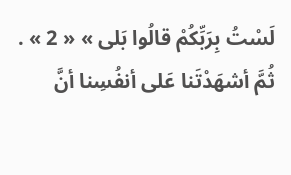لَسْتُ بِرَبِّكُمْ قالُوا بَلى » « 2 » .
ثُمَّ أشهَدْتَنا عَلى أنفُسِنا أنَّ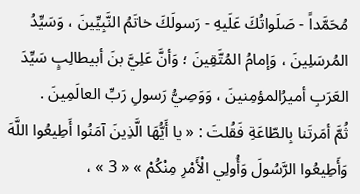مُحَمَّداً - صَلَواتُكَ عَلَيهِ - رَسولَكَ خاتَمُ النَّبِيِّينَ ، وَسَيِّدُ المُرسَلِينَ ، وَإمامُ المُتَّقِينَ ؛ وَأنَّ عَلِيَّ بنَ أبيطالِبٍ سَيِّدَ العَرَبِ أميرُالمؤمِنينَ ، وَوَصِيُّ رَسولِ رَبِّ العالَمِينَ .
ثُمَّ أمَرتَنا بِالطّاعَةِ فَقُلتَ : « يا أَيُّهَا الَّذِينَ آمَنُوا أَطِيعُوا اللَّهَ وَأَطِيعُوا الرَّسُولَ وَأُولِي الْأَمْرِ مِنْكُمْ » « 3 » ،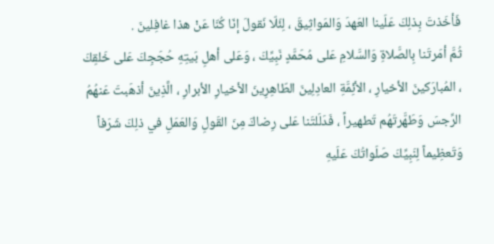فَأخَذتَ بِذلِكَ عَلَينا العَهدَ وَالمَواثِيقَ ، لِئَلّا نَقولَ إنّا كُنّا عَنْ هذا غافِلينَ .
ثُمَّ أمَرتَنا بِالصَّلاةِ وَالسَّلامِ عَلى مُحَمَّدٍ نَبِيِّكَ ، وَعَلى أهلِ بَيتِهِ حُجَجِكَ عَلى خَلقِكَ ، المُبارَكينَ الأخيارِ ، الأئِمَّةِ العادِلِينَ الطّاهِرِينَ الأخيارِ الأبرارِ ، الَّذِينَ أذهَبتَ عَنهُمُ الرِّجسَ وَطَهَّرتَهُم تَطهيراً ، فَدَلَلتَنا عَلى رِضاكَ مِنَ القَولِ وَالعَمَلِ في ذلِكَ شَرَفاً وَتَعظِيماً لِنَبِيِّكَ صَلَواتُكَ عَلَيهِ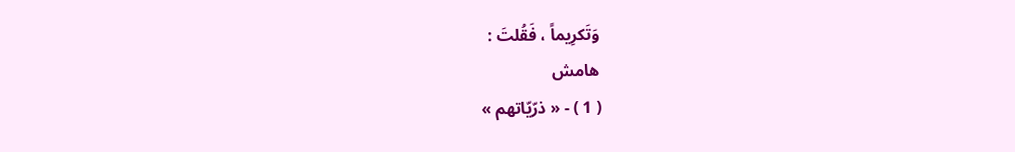وَتَكرِيماً ، فَقُلتَ :
هامش
( 1 ) - « ذرّيّاتهم »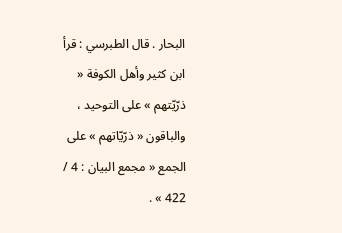البحار . قال الطبرسي : قرأ ابن كثير وأهل الكوفة « ذرّيّتهم » على التوحيد ، والباقون « ذرّيّاتهم » على الجمع « مجمع البيان : 4 / 422 » .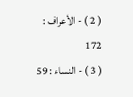( 2 ) - الأعراف : 172
( 3 ) - النساء : 59